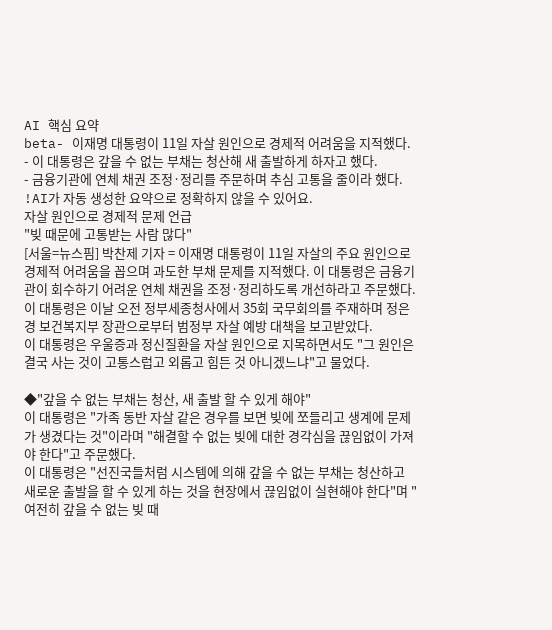AI 핵심 요약
beta- 이재명 대통령이 11일 자살 원인으로 경제적 어려움을 지적했다.
- 이 대통령은 갚을 수 없는 부채는 청산해 새 출발하게 하자고 했다.
- 금융기관에 연체 채권 조정·정리를 주문하며 추심 고통을 줄이라 했다.
!AI가 자동 생성한 요약으로 정확하지 않을 수 있어요.
자살 원인으로 경제적 문제 언급
"빚 때문에 고통받는 사람 많다"
[서울=뉴스핌] 박찬제 기자 = 이재명 대통령이 11일 자살의 주요 원인으로 경제적 어려움을 꼽으며 과도한 부채 문제를 지적했다. 이 대통령은 금융기관이 회수하기 어려운 연체 채권을 조정·정리하도록 개선하라고 주문했다.
이 대통령은 이날 오전 정부세종청사에서 35회 국무회의를 주재하며 정은경 보건복지부 장관으로부터 범정부 자살 예방 대책을 보고받았다.
이 대통령은 우울증과 정신질환을 자살 원인으로 지목하면서도 "그 원인은 결국 사는 것이 고통스럽고 외롭고 힘든 것 아니겠느냐"고 물었다.

◆"갚을 수 없는 부채는 청산, 새 출발 할 수 있게 해야"
이 대통령은 "가족 동반 자살 같은 경우를 보면 빚에 쪼들리고 생계에 문제가 생겼다는 것"이라며 "해결할 수 없는 빚에 대한 경각심을 끊임없이 가져야 한다"고 주문했다.
이 대통령은 "선진국들처럼 시스템에 의해 갚을 수 없는 부채는 청산하고 새로운 출발을 할 수 있게 하는 것을 현장에서 끊임없이 실현해야 한다"며 "여전히 갚을 수 없는 빚 때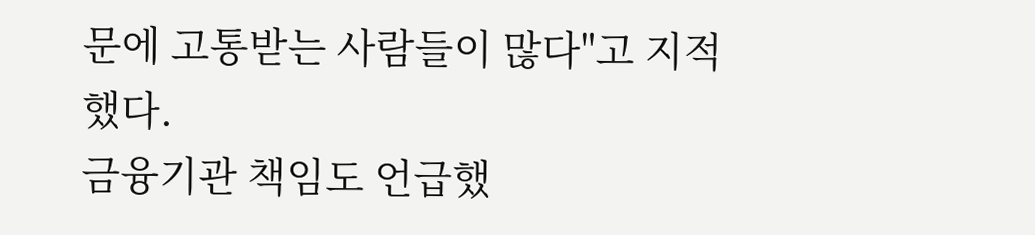문에 고통받는 사람들이 많다"고 지적했다.
금융기관 책임도 언급했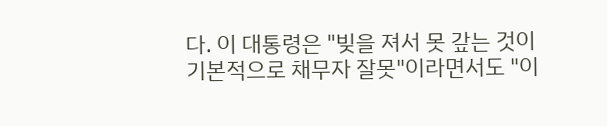다. 이 대통령은 "빚을 져서 못 갚는 것이 기본적으로 채무자 잘못"이라면서도 "이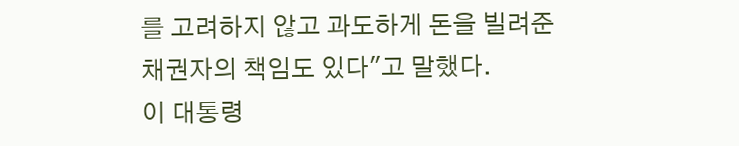를 고려하지 않고 과도하게 돈을 빌려준 채권자의 책임도 있다"고 말했다.
이 대통령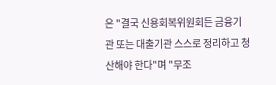은 "결국 신용회복위원회든 금융기관 또는 대출기관 스스로 정리하고 청산해야 한다"며 "무조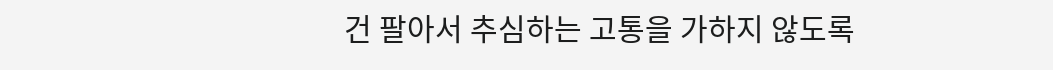건 팔아서 추심하는 고통을 가하지 않도록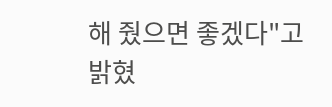해 줬으면 좋겠다"고 밝혔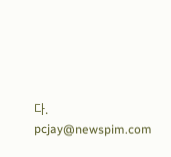다.
pcjay@newspim.com